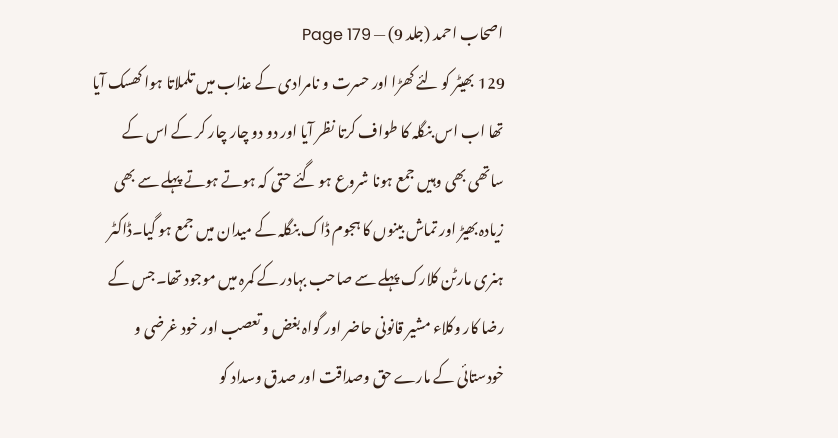اصحاب احمد (جلد 9) — Page 179
129 بھیٹر کو لئے کھڑا اور حسرت و نامرادی کے عذاب میں تلملاتا ہوا کھسک آیا تھا اب اس بنگلہ کا طواف کرتا نظر آیا اور دو دو چار چار کر کے اس کے ساتھی بھی وہیں جمع ہونا شروع ہو گئے حتی کہ ہوتے ہوتے پہلے سے بھی زیادہ بھیڑ اور تماش بینوں کا ہجوم ڈاک بنگلہ کے میدان میں جمع ہو گیا۔ڈاکٹر ہنری مارٹن کلارک پہلے سے صاحب بہادر کے کمرہ میں موجود تھا۔جس کے رضا کار وکلاء مشیر قانونی حاضر اور گواہ بغض و تعصب اور خود غرضی و خودستائی کے مارے حق وصداقت اور صدق وسداد کو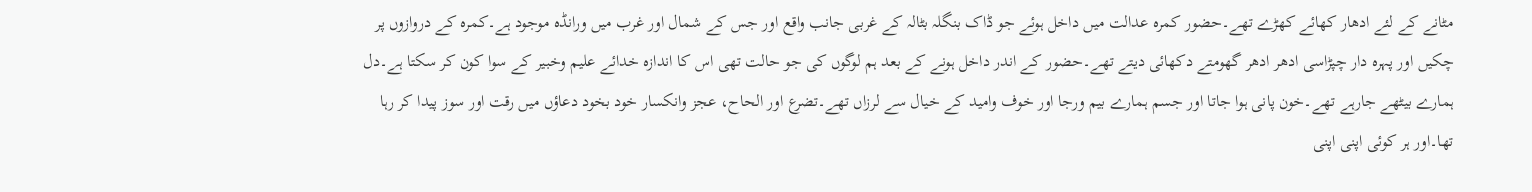مٹانے کے لئے ادھار کھائے کھڑے تھے۔حضور کمرہ عدالت میں داخل ہوئے جو ڈاک بنگلہ بٹالہ کے غربی جانب واقع اور جس کے شمال اور غرب میں ورانڈہ موجود ہے۔کمرہ کے دروازوں پر چکیں اور پہرہ دار چپڑاسی ادھر ادھر گھومتے دکھائی دیتے تھے۔حضور کے اندر داخل ہونے کے بعد ہم لوگوں کی جو حالت تھی اس کا اندازہ خدائے علیم وخبیر کے سوا کون کر سکتا ہے۔دل ہمارے بیٹھے جارہے تھے۔خون پانی ہوا جاتا اور جسم ہمارے بیم ورجا اور خوف وامید کے خیال سے لرزاں تھے۔تضرع اور الحاح، عجز وانکسار خود بخود دعاؤں میں رقت اور سوز پیدا کر رہا تھا۔اور ہر کوئی اپنی اپنی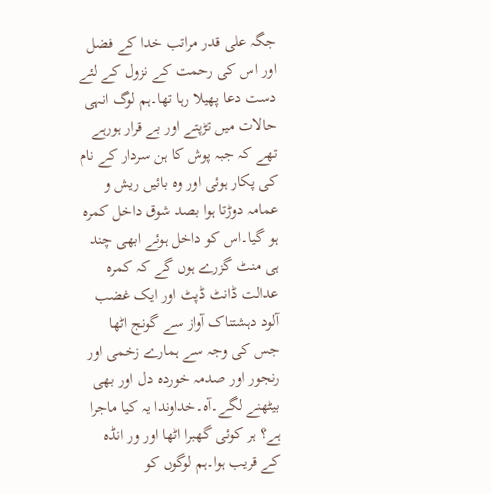جگہ علی قدر مراتب خدا کے فضل اور اس کی رحمت کے نزول کے لئے دست دعا پھیلا رہا تھا۔ہم لوگ انہی حالات میں تڑپتے اور بے قرار ہورہے تھے کہ جبہ پوش کا ہن سردار کے نام کی پکار ہوئی اور وہ بائیں ریش و عمامہ دوڑتا ہوا بصد شوق داخل کمرہ ہو گیا۔اس کو داخل ہوئے ابھی چند ہی منٹ گزرے ہوں گے کہ کمرہ عدالت ڈانٹ ڈپٹ اور ایک غضب آلود دہشتناک آواز سے گونج اٹھا جس کی وجہ سے ہمارے زخمی اور رنجور اور صدمہ خوردہ دل اور بھی بیٹھنے لگے۔آہ۔خداوندا یہ کیا ماجرا ہے؟ ہر کوئی گھبرا اٹھا اور ور انڈہ کے قریب ہوا۔ہم لوگوں کو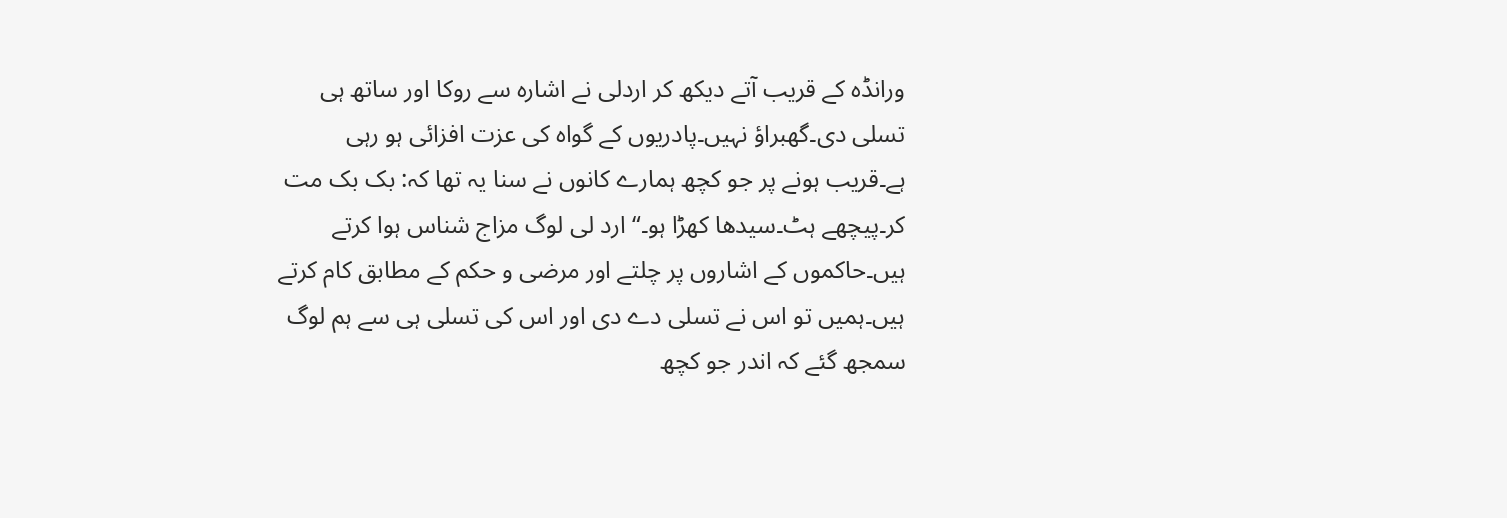ورانڈہ کے قریب آتے دیکھ کر اردلی نے اشارہ سے روکا اور ساتھ ہی تسلی دی۔گھبراؤ نہیں۔پادریوں کے گواہ کی عزت افزائی ہو رہی ہے۔قریب ہونے پر جو کچھ ہمارے کانوں نے سنا یہ تھا کہ: بک بک مت کر۔پیچھے ہٹ۔سیدھا کھڑا ہو۔“ ارد لی لوگ مزاج شناس ہوا کرتے ہیں۔حاکموں کے اشاروں پر چلتے اور مرضی و حکم کے مطابق کام کرتے ہیں۔ہمیں تو اس نے تسلی دے دی اور اس کی تسلی ہی سے ہم لوگ سمجھ گئے کہ اندر جو کچھ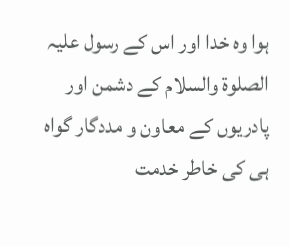ہوا وہ خدا اور اس کے رسول علیہ الصلوۃ والسلام کے دشمن اور پادریوں کے معاون و مددگار گواہ ہی کی خاطر خدمت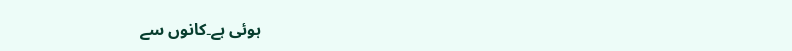ہوئی ہے۔کانوں سے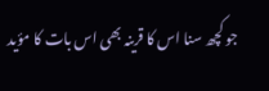جو کچھ سنا اس کا قرینہ بھی اس بات کا مؤید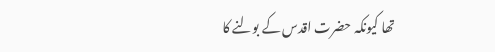تھا کیونکہ حضرت اقدس کے بولنے کا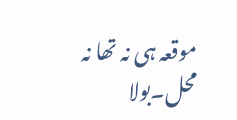موقعہ ہی نہ تھا نہ محل۔بولا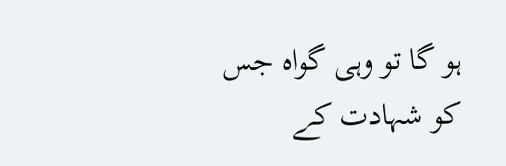ہو گا تو وہی گواہ جس کو شہادت کے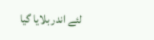لئے اندر بلایا گیا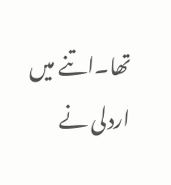تھا۔اتنے میں اردلی نے